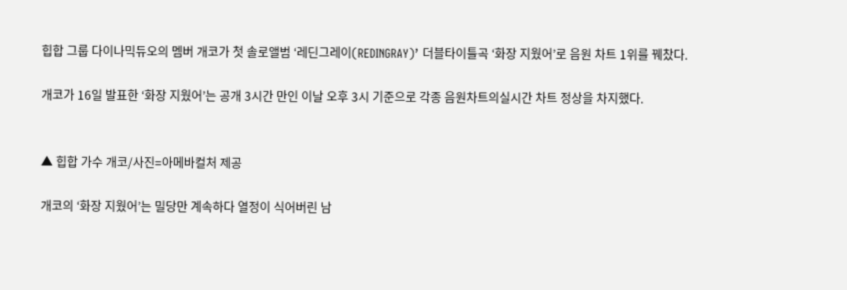힙합 그룹 다이나믹듀오의 멤버 개코가 첫 솔로앨범 ‘레딘그레이(REDINGRAY)’ 더블타이틀곡 ‘화장 지웠어’로 음원 차트 1위를 꿰찼다.

개코가 16일 발표한 ‘화장 지웠어’는 공개 3시간 만인 이날 오후 3시 기준으로 각종 음원차트의실시간 차트 정상을 차지했다.


▲ 힙합 가수 개코/사진=아메바컬처 제공

개코의 ‘화장 지웠어’는 밀당만 계속하다 열정이 식어버린 남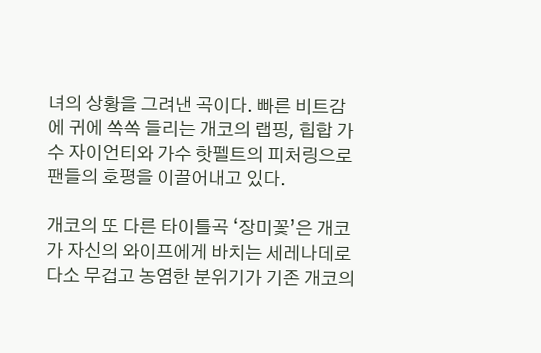녀의 상황을 그려낸 곡이다. 빠른 비트감에 귀에 쏙쏙 들리는 개코의 랩핑, 힙합 가수 자이언티와 가수 핫펠트의 피처링으로 팬들의 호평을 이끌어내고 있다.

개코의 또 다른 타이틀곡 ‘장미꽃’은 개코가 자신의 와이프에게 바치는 세레나데로 다소 무겁고 농염한 분위기가 기존 개코의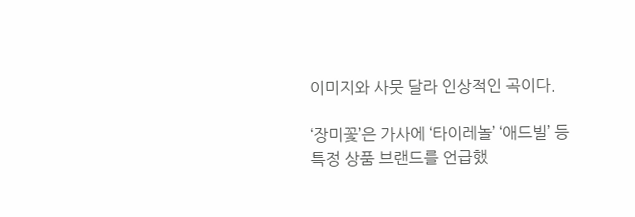이미지와 사뭇 달라 인상적인 곡이다.

‘장미꽃’은 가사에 ‘타이레놀’ ‘애드빌’ 등 특정 상품 브랜드를 언급했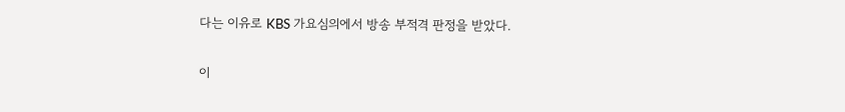다는 이유로 KBS 가요심의에서 방송 부적격 판정을 받았다.

이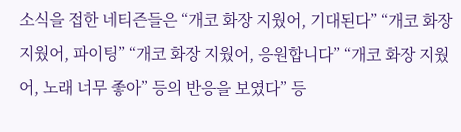소식을 접한 네티즌들은 “개코 화장 지웠어, 기대된다” “개코 화장 지웠어, 파이팅” “개코 화장 지웠어, 응원합니다” “개코 화장 지웠어, 노래 너무 좋아” 등의 반응을 보였다” 등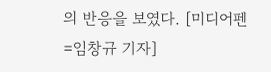의 반응을 보였다. [미디어펜=임창규 기자]